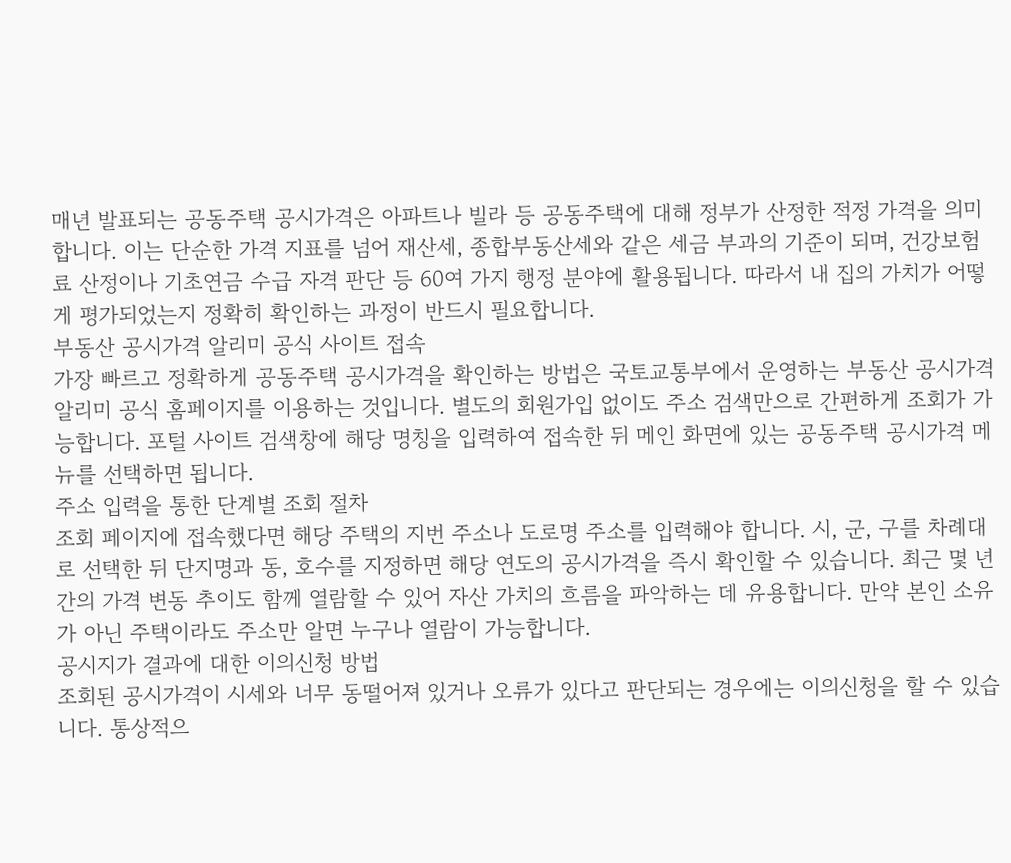매년 발표되는 공동주택 공시가격은 아파트나 빌라 등 공동주택에 대해 정부가 산정한 적정 가격을 의미합니다. 이는 단순한 가격 지표를 넘어 재산세, 종합부동산세와 같은 세금 부과의 기준이 되며, 건강보험료 산정이나 기초연금 수급 자격 판단 등 60여 가지 행정 분야에 활용됩니다. 따라서 내 집의 가치가 어떻게 평가되었는지 정확히 확인하는 과정이 반드시 필요합니다.
부동산 공시가격 알리미 공식 사이트 접속
가장 빠르고 정확하게 공동주택 공시가격을 확인하는 방법은 국토교통부에서 운영하는 부동산 공시가격 알리미 공식 홈페이지를 이용하는 것입니다. 별도의 회원가입 없이도 주소 검색만으로 간편하게 조회가 가능합니다. 포털 사이트 검색창에 해당 명칭을 입력하여 접속한 뒤 메인 화면에 있는 공동주택 공시가격 메뉴를 선택하면 됩니다.
주소 입력을 통한 단계별 조회 절차
조회 페이지에 접속했다면 해당 주택의 지번 주소나 도로명 주소를 입력해야 합니다. 시, 군, 구를 차례대로 선택한 뒤 단지명과 동, 호수를 지정하면 해당 연도의 공시가격을 즉시 확인할 수 있습니다. 최근 몇 년간의 가격 변동 추이도 함께 열람할 수 있어 자산 가치의 흐름을 파악하는 데 유용합니다. 만약 본인 소유가 아닌 주택이라도 주소만 알면 누구나 열람이 가능합니다.
공시지가 결과에 대한 이의신청 방법
조회된 공시가격이 시세와 너무 동떨어져 있거나 오류가 있다고 판단되는 경우에는 이의신청을 할 수 있습니다. 통상적으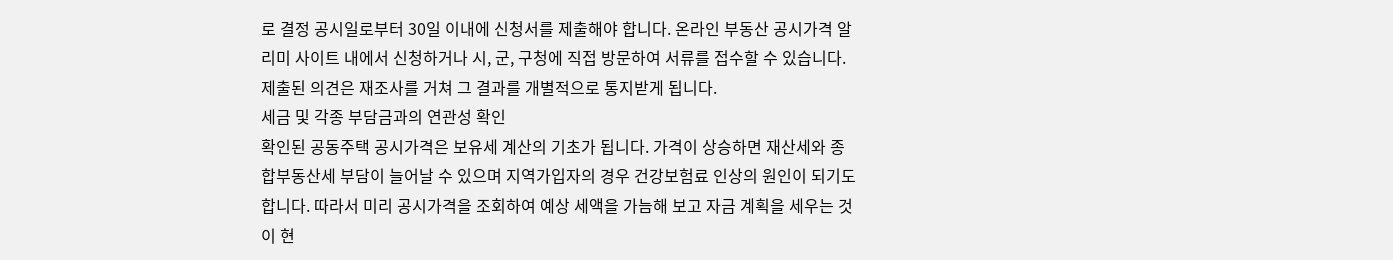로 결정 공시일로부터 30일 이내에 신청서를 제출해야 합니다. 온라인 부동산 공시가격 알리미 사이트 내에서 신청하거나 시, 군, 구청에 직접 방문하여 서류를 접수할 수 있습니다. 제출된 의견은 재조사를 거쳐 그 결과를 개별적으로 통지받게 됩니다.
세금 및 각종 부담금과의 연관성 확인
확인된 공동주택 공시가격은 보유세 계산의 기초가 됩니다. 가격이 상승하면 재산세와 종합부동산세 부담이 늘어날 수 있으며 지역가입자의 경우 건강보험료 인상의 원인이 되기도 합니다. 따라서 미리 공시가격을 조회하여 예상 세액을 가늠해 보고 자금 계획을 세우는 것이 현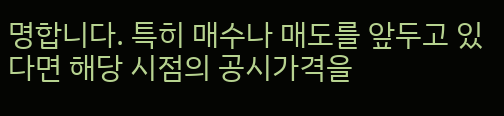명합니다. 특히 매수나 매도를 앞두고 있다면 해당 시점의 공시가격을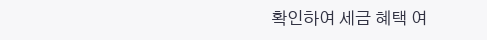확인하여 세금 혜택 여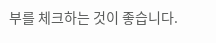부를 체크하는 것이 좋습니다.